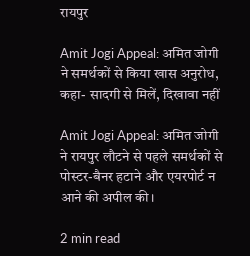रायपुर

Amit Jogi Appeal: अमित जोगी ने समर्थकों से किया खास अनुरोध, कहा- सादगी से मिलें, दिखावा नहीं

Amit Jogi Appeal: अमित जोगी ने रायपुर लौटने से पहले समर्थकों से पोस्टर-बैनर हटाने और एयरपोर्ट न आने की अपील की।

2 min read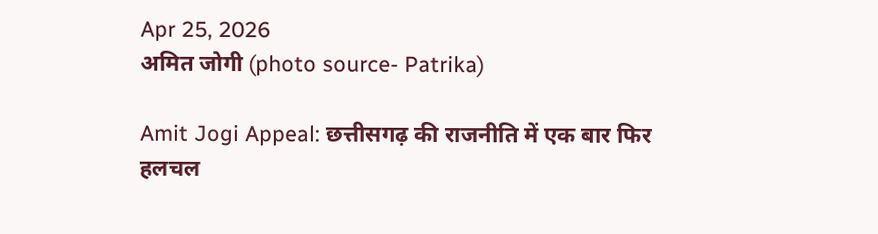Apr 25, 2026
अमित जोगी (photo source- Patrika)

Amit Jogi Appeal: छत्तीसगढ़ की राजनीति में एक बार फिर हलचल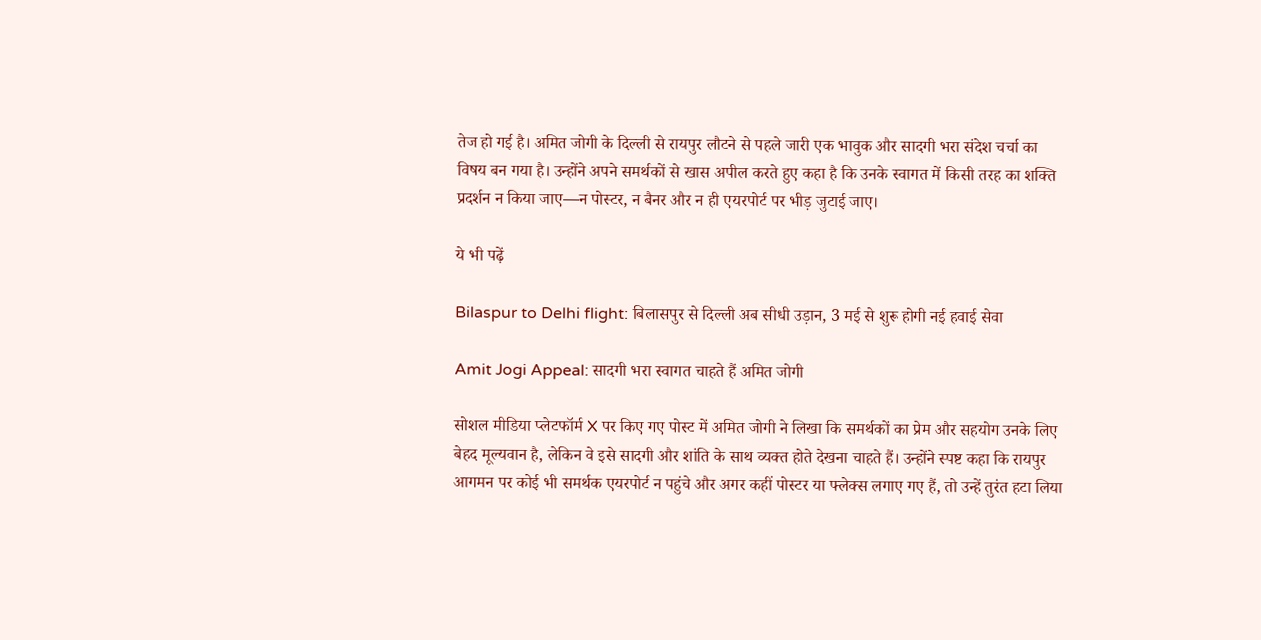तेज हो गई है। अमित जोगी के दिल्ली से रायपुर लौटने से पहले जारी एक भावुक और सादगी भरा संदेश चर्चा का विषय बन गया है। उन्होंने अपने समर्थकों से खास अपील करते हुए कहा है कि उनके स्वागत में किसी तरह का शक्ति प्रदर्शन न किया जाए—न पोस्टर, न बैनर और न ही एयरपोर्ट पर भीड़ जुटाई जाए।

ये भी पढ़ें

Bilaspur to Delhi flight: बिलासपुर से दिल्ली अब सीधी उड़ान, 3 मई से शुरू होगी नई हवाई सेवा

Amit Jogi Appeal: सादगी भरा स्वागत चाहते हैं अमित जोगी

सोशल मीडिया प्लेटफॉर्म X पर किए गए पोस्ट में अमित जोगी ने लिखा कि समर्थकों का प्रेम और सहयोग उनके लिए बेहद मूल्यवान है, लेकिन वे इसे सादगी और शांति के साथ व्यक्त होते देखना चाहते हैं। उन्होंने स्पष्ट कहा कि रायपुर आगमन पर कोई भी समर्थक एयरपोर्ट न पहुंचे और अगर कहीं पोस्टर या फ्लेक्स लगाए गए हैं, तो उन्हें तुरंत हटा लिया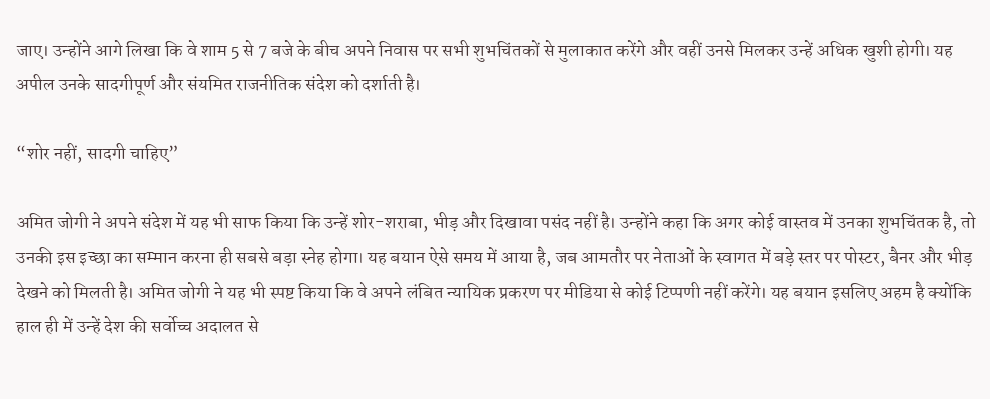जाए। उन्होंने आगे लिखा कि वे शाम 5 से 7 बजे के बीच अपने निवास पर सभी शुभचिंतकों से मुलाकात करेंगे और वहीं उनसे मिलकर उन्हें अधिक खुशी होगी। यह अपील उनके सादगीपूर्ण और संयमित राजनीतिक संदेश को दर्शाती है।

“शोर नहीं, सादगी चाहिए”

अमित जोगी ने अपने संदेश में यह भी साफ किया कि उन्हें शोर-शराबा, भीड़ और दिखावा पसंद नहीं है। उन्होंने कहा कि अगर कोई वास्तव में उनका शुभचिंतक है, तो उनकी इस इच्छा का सम्मान करना ही सबसे बड़ा स्नेह होगा। यह बयान ऐसे समय में आया है, जब आमतौर पर नेताओं के स्वागत में बड़े स्तर पर पोस्टर, बैनर और भीड़ देखने को मिलती है। अमित जोगी ने यह भी स्पष्ट किया कि वे अपने लंबित न्यायिक प्रकरण पर मीडिया से कोई टिप्पणी नहीं करेंगे। यह बयान इसलिए अहम है क्योंकि हाल ही में उन्हें देश की सर्वोच्च अदालत से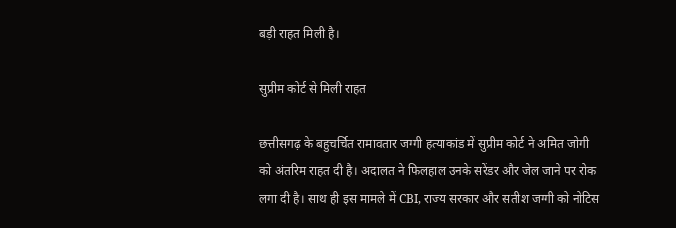बड़ी राहत मिली है।

सुप्रीम कोर्ट से मिली राहत

छत्तीसगढ़ के बहुचर्चित रामावतार जग्गी हत्याकांड में सुप्रीम कोर्ट ने अमित जोगी को अंतरिम राहत दी है। अदालत ने फिलहाल उनके सरेंडर और जेल जाने पर रोक लगा दी है। साथ ही इस मामले में CBI, राज्य सरकार और सतीश जग्गी को नोटिस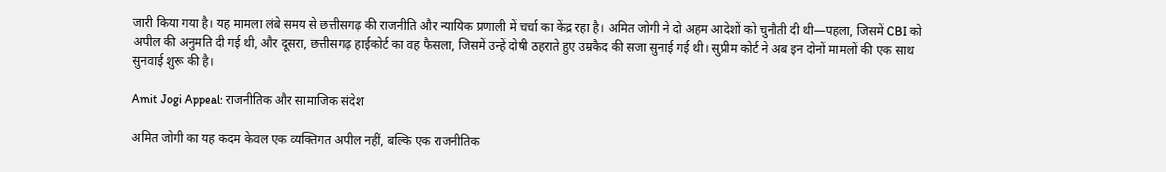जारी किया गया है। यह मामला लंबे समय से छत्तीसगढ़ की राजनीति और न्यायिक प्रणाली में चर्चा का केंद्र रहा है। अमित जोगी ने दो अहम आदेशों को चुनौती दी थी—पहला, जिसमें CBI को अपील की अनुमति दी गई थी, और दूसरा, छत्तीसगढ़ हाईकोर्ट का वह फैसला, जिसमें उन्हें दोषी ठहराते हुए उम्रकैद की सजा सुनाई गई थी। सुप्रीम कोर्ट ने अब इन दोनों मामलों की एक साथ सुनवाई शुरू की है।

Amit Jogi Appeal: राजनीतिक और सामाजिक संदेश

अमित जोगी का यह कदम केवल एक व्यक्तिगत अपील नहीं, बल्कि एक राजनीतिक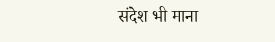संदेश भी माना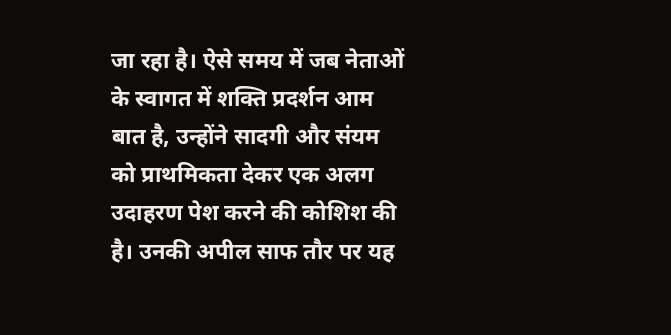जा रहा है। ऐसे समय में जब नेताओं के स्वागत में शक्ति प्रदर्शन आम बात है, उन्होंने सादगी और संयम को प्राथमिकता देकर एक अलग उदाहरण पेश करने की कोशिश की है। उनकी अपील साफ तौर पर यह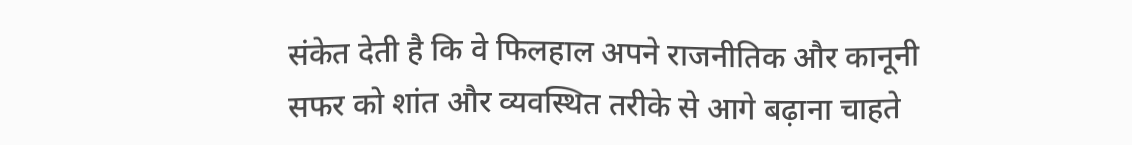संकेत देती है कि वे फिलहाल अपने राजनीतिक और कानूनी सफर को शांत और व्यवस्थित तरीके से आगे बढ़ाना चाहते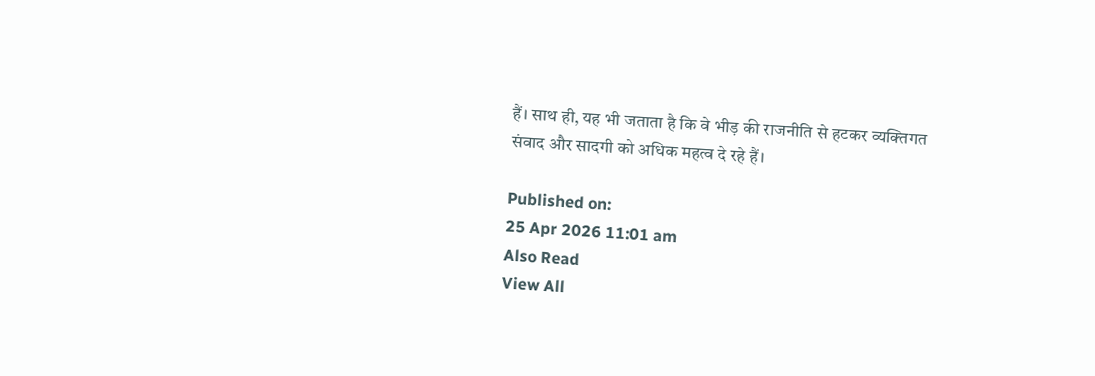हैं। साथ ही, यह भी जताता है कि वे भीड़ की राजनीति से हटकर व्यक्तिगत संवाद और सादगी को अधिक महत्व दे रहे हैं।

Published on:
25 Apr 2026 11:01 am
Also Read
View All